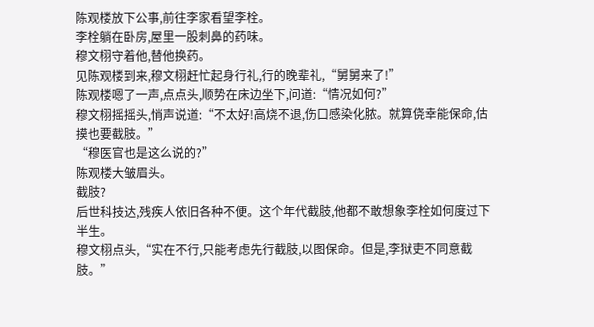陈观楼放下公事,前往李家看望李栓。
李栓躺在卧房,屋里一股刺鼻的药味。
穆文栩守着他,替他换药。
见陈观楼到来,穆文栩赶忙起身行礼,行的晚辈礼,“舅舅来了!”
陈观楼嗯了一声,点点头,顺势在床边坐下,问道:“情况如何?”
穆文栩摇摇头,悄声说道:“不太好!高烧不退,伤口感染化脓。就算侥幸能保命,估摸也要截肢。”
“穆医官也是这么说的?”
陈观楼大皱眉头。
截肢?
后世科技达,残疾人依旧各种不便。这个年代截肢,他都不敢想象李栓如何度过下半生。
穆文栩点头,“实在不行,只能考虑先行截肢,以图保命。但是,李狱吏不同意截肢。”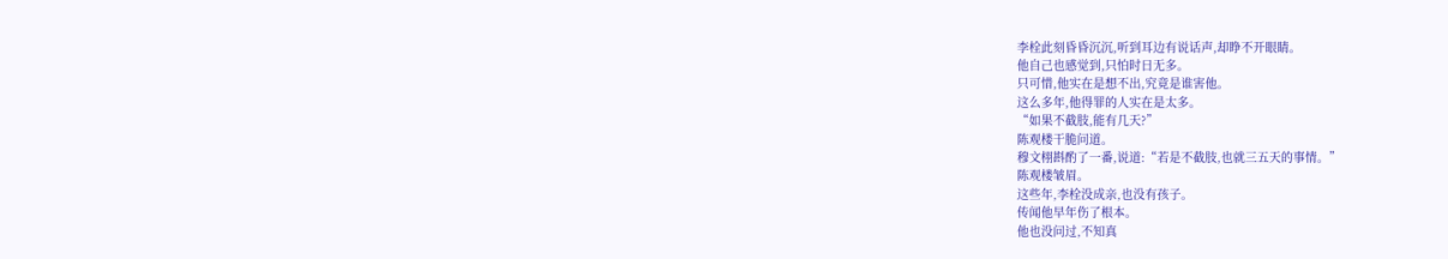李栓此刻昏昏沉沉,听到耳边有说话声,却睁不开眼睛。
他自己也感觉到,只怕时日无多。
只可惜,他实在是想不出,究竟是谁害他。
这么多年,他得罪的人实在是太多。
“如果不截肢,能有几天?”
陈观楼干脆问道。
穆文栩斟酌了一番,说道:“若是不截肢,也就三五天的事情。”
陈观楼皱眉。
这些年,李栓没成亲,也没有孩子。
传闻他早年伤了根本。
他也没问过,不知真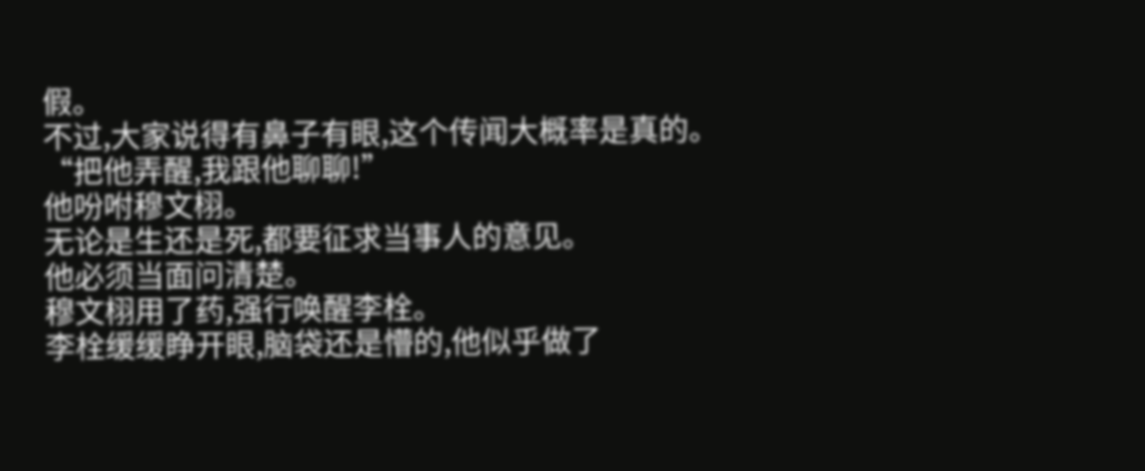假。
不过,大家说得有鼻子有眼,这个传闻大概率是真的。
“把他弄醒,我跟他聊聊!”
他吩咐穆文栩。
无论是生还是死,都要征求当事人的意见。
他必须当面问清楚。
穆文栩用了药,强行唤醒李栓。
李栓缓缓睁开眼,脑袋还是懵的,他似乎做了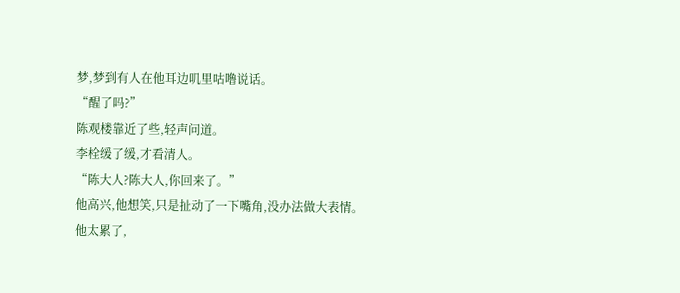梦,梦到有人在他耳边叽里咕噜说话。
“醒了吗?”
陈观楼靠近了些,轻声问道。
李栓缓了缓,才看清人。
“陈大人?陈大人,你回来了。”
他高兴,他想笑,只是扯动了一下嘴角,没办法做大表情。
他太累了,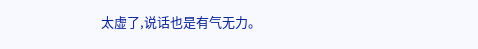太虚了,说话也是有气无力。